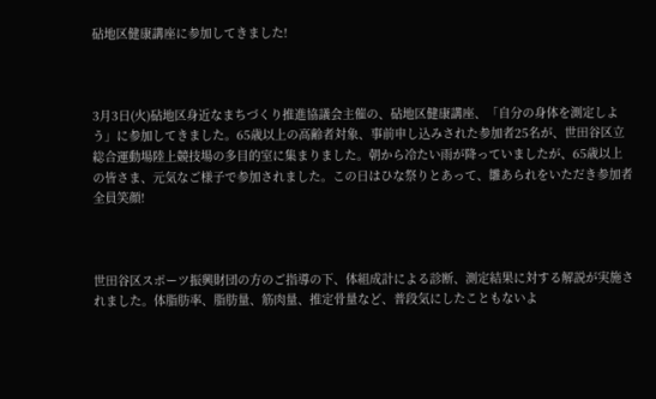砧地区健康講座に参加してきました!



3月3日(火)砧地区身近なまちづくり推進協議会主催の、砧地区健康講座、「自分の身体を測定しよう」に参加してきました。65歳以上の高齢者対象、事前申し込みされた参加者25名が、世田谷区立総合運動場陸上競技場の多目的室に集まりました。朝から冷たい雨が降っていましたが、65歳以上の皆さま、元気なご様子で参加されました。この日はひな祭りとあって、雛あられをいただき参加者全員笑顔!



世田谷区スポーツ振興財団の方のご指導の下、体組成計による診断、測定結果に対する解説が実施されました。体脂肪率、脂肪量、筋肉量、推定骨量など、普段気にしたこともないよ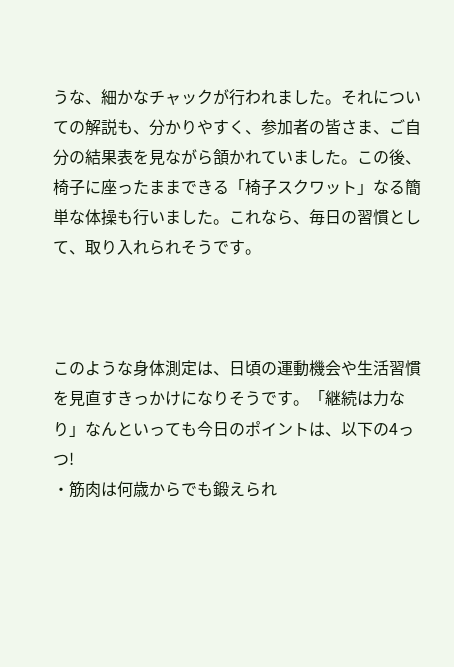うな、細かなチャックが行われました。それについての解説も、分かりやすく、参加者の皆さま、ご自分の結果表を見ながら頷かれていました。この後、椅子に座ったままできる「椅子スクワット」なる簡単な体操も行いました。これなら、毎日の習慣として、取り入れられそうです。



このような身体測定は、日頃の運動機会や生活習慣を見直すきっかけになりそうです。「継続は力なり」なんといっても今日のポイントは、以下の4っつ!
・筋肉は何歳からでも鍛えられ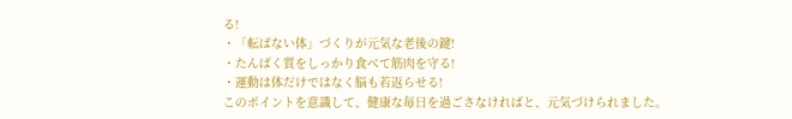る!
・「転ばない体」づくりが元気な老後の鍵!
・たんぱく質をしっかり食べて筋肉を守る!
・運動は体だけではなく脳も若返らせる!
このポイントを意識して、健康な毎日を過ごさなければと、元気づけられました。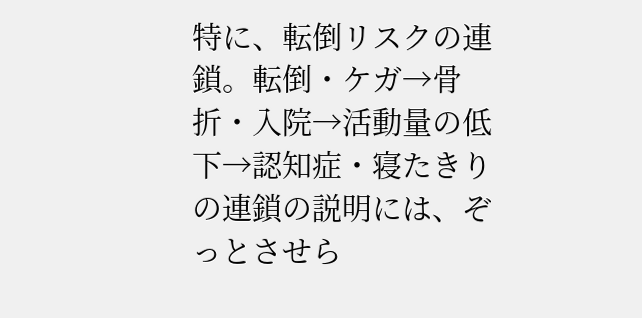特に、転倒リスクの連鎖。転倒・ケガ→骨折・入院→活動量の低下→認知症・寝たきりの連鎖の説明には、ぞっとさせら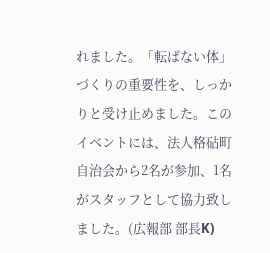れました。「転ばない体」づくりの重要性を、しっかりと受け止めました。このイベントには、法人格砧町自治会から2名が参加、1名がスタッフとして協力致しました。(広報部 部長K)